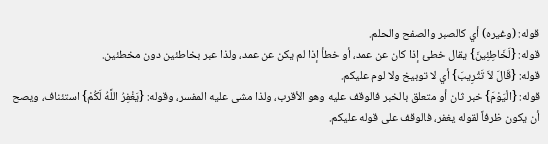قوله: (وغيره) أي كالصبر والصفح والحلم.
قوله: {لَخَاطِئِينَ} يقال خطئ إذا كان عن عمد، أو خطأ إذا لم يكن عن عمد، ولذا عبر بخاطئين دون مخطئين.
قوله: {قَالَ لاَ تَثْرِيبَ} أي لا توبيخ ولا لوم عليكم.
قوله: {الْيَوْمَ} خبر ثان أو متعلق بالخبر فالوقف عليه وهو الأقرب، ولذا مشى عليه المفسر، وقوله: {يَغْفِرُ اللَّهُ لَكُمْ} استئناف، ويصح أن يكون ظرفاً لقوله يغفر، فالوقف على قوله عليكم.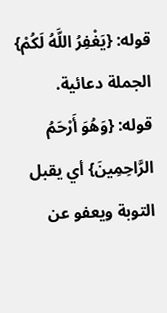قوله: {يَغْفِرُ اللَّهُ لَكُمْ} الجملة دعائية.
قوله: {وَهُوَ أَرْحَمُ الرَّاحِمِينَ} أي يقبل التوبة ويعفو عن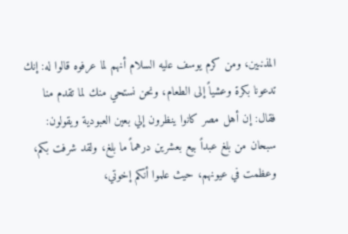المذنبين، ومن كرم يوسف عليه السلام أنهم لما عرفوه قالوا له: إنك تدعونا بكرة وعشياً إلى الطعام، ونحن نستحي منك لما تقدم منا فقال: إن أهل مصر كانوا ينظرون إلي بعين العبودية ويقولون: سبحان من بلغ عبداً بيع بعشرين درهماً ما بلغ، ولقد شرفت بكم، وعظمت في عيونهم، حيث علموا أنكم إخوتي،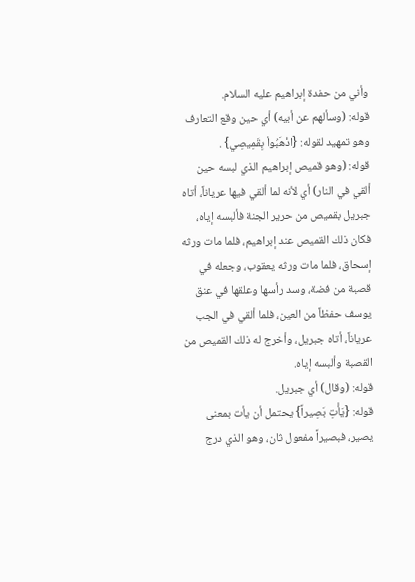وأني من حفدة إبراهيم عليه السلام.
قوله: (وسألهم عن أبيه) أي حين وقع التعارف وهو تمهيد لقوله: {اذْهَبُواْ بِقَمِيصِي} .
قوله: (وهو قميص إبراهيم الذي لبسه حين ألقي في النار) أي لأنه لما ألقي فيها عرياناً، أتاه جبريل بقميص من حرير الجنة فألبسه إياه، فكان ذلك القميص عند إبراهيم، فلما مات ورثه إسحاق، فلما مات ورثه يعقوب، وجعله في قصبة من فضة، وسد رأسها وعلقها في عنق يوسف حفظاً من العين، فلما ألقي في الجب عرياناً، أتاه جبريل، وأخرج له ذلك القميص من القصبة وألبسه إياه.
قوله: (وقال) أي جبريل.
قوله: {يَأْتِ بَصِيراً} يحتمل أن يأت بمعنى يصير، فبصيراً مفعول ثان، وهو الذي درج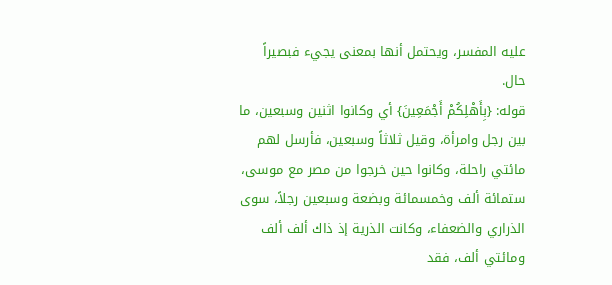عليه المفسر، ويحتمل أنها بمعنى يجيء فبصيراً حال.
قوله: {بِأَهْلِكُمْ أَجْمَعِينَ} أي وكانوا اثنين وسبعين، ما بين رجل وامرأة، وقيل ثلاثاً وسبعين، فأرسل لهم مائتي راحلة، وكانوا حين خرجوا من مصر مع موسى، ستمائة ألف وخمسمائة وبضعة وسبعين رجلاً، سوى الذراري والضعفاء، وكانت الذرية إذ ذاك ألف ألف ومائتي ألف، فقد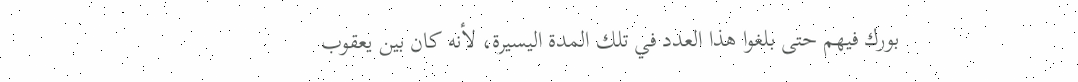بورك فيهم حتى بلغوا هذا العدد في تلك المدة اليسيرة، لأنه كان بين يعقوب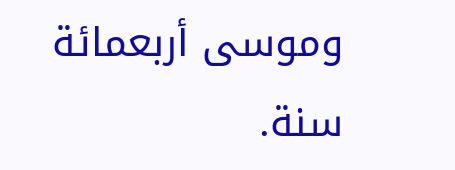وموسى أربعمائة سنة.